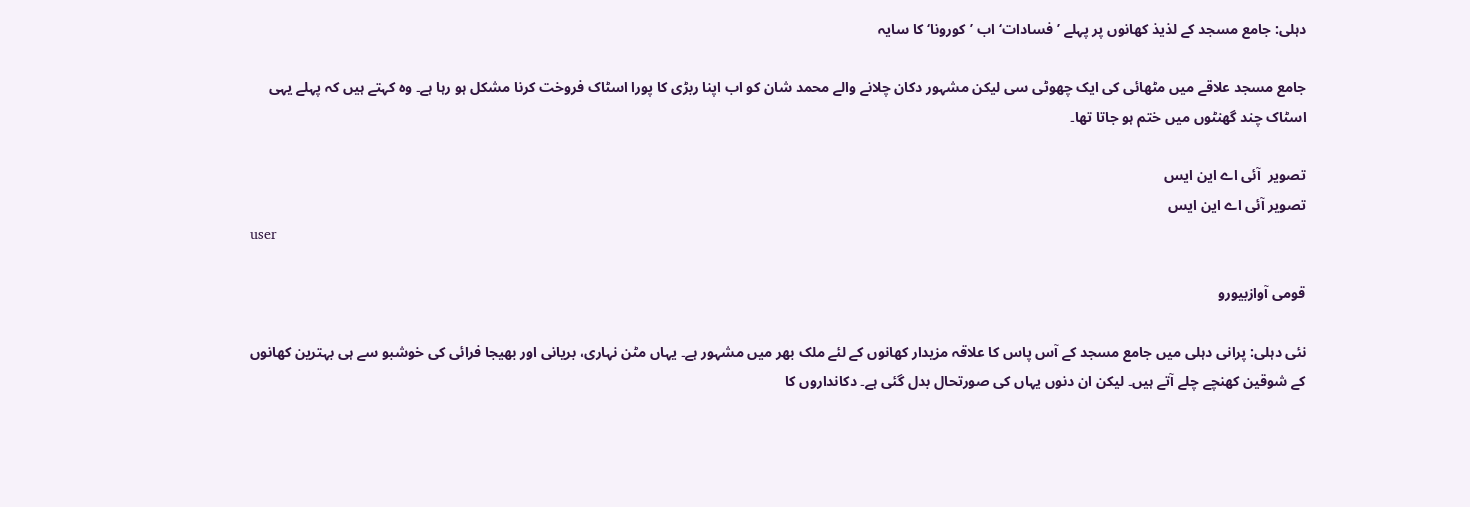دہلی: جامع مسجد کے لذیذ کھانوں پر پہلے ’فسادات‘ اب ’کورونا‘ کا سایہ

جامع مسجد علاقے میں مٹھائی کی ایک چھوٹی سی لیکن مشہور دکان چلانے والے محمد شان کو اب اپنا ربڑی کا پورا اسٹاک فروخت کرنا مشکل ہو رہا ہے۔ وہ کہتے ہیں کہ پہلے یہی اسٹاک چند گھنٹوں میں ختم ہو جاتا تھا۔

تصویر  آئی اے این ایس
تصویر آئی اے این ایس
user

قومی آوازبیورو

نئی دہلی: پرانی دہلی میں جامع مسجد کے آس پاس کا علاقہ مزیدار کھانوں کے لئے ملک بھر میں مشہور ہے۔ یہاں مٹن نہاری، بریانی اور بھیجا فرائی کی خوشبو سے ہی بہترین کھانوں کے شوقین کھنچے چلے آتے ہیں۔ لیکن ان دنوں یہاں کی صورتحال بدل گئی ہے۔ دکانداروں کا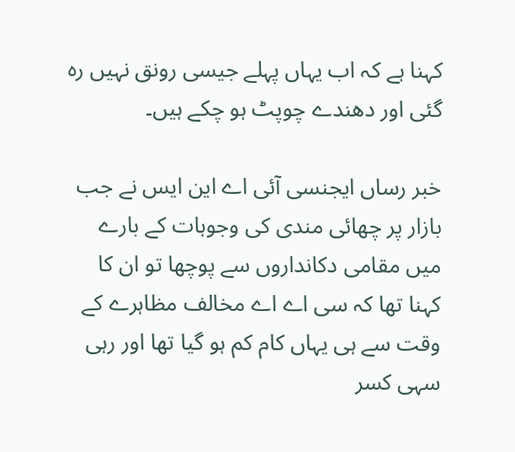کہنا ہے کہ اب یہاں پہلے جیسی رونق نہیں رہ گئی اور دھندے چوپٹ ہو چکے ہیں۔

خبر رساں ایجنسی آئی اے این ایس نے جب بازار پر چھائی مندی کی وجوہات کے بارے میں مقامی دکانداروں سے پوچھا تو ان کا کہنا تھا کہ سی اے اے مخالف مظاہرے کے وقت سے ہی یہاں کام کم ہو گیا تھا اور رہی سہی کسر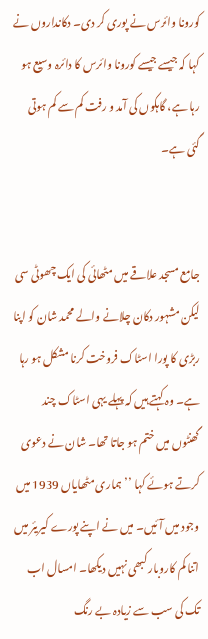کورونا وائرس نے پوری کر دی۔ دکانداروں نے کہا کہ جیسے جیسے کورونا وائرس کا دائرہ وسیع ہو رہا ہے، گاہکوں کی آمد و رفت کم سے کم ہوتی گئی ہے۔


جامع مسجد علاقے میں مٹھائی کی ایک چھوٹی سی لیکن مشہور دکان چلانے والے محمد شان کو اپنا ربڑی کا پورا اسٹاک فروخت کرنا مشکل ہو رہا ہے۔ وہ کہتے ہیں کہ پہلے یہی اسٹاک چند گھنٹوں میں ختم ہو جاتا تھا۔ شان نے دعوی کرتے ہوئے کہا ’’ہماری مٹھایاں 1939 میں وجود میں آئیں۔ میں نے اپنے پورے کیریئر میں اتنا کم کاروبار کبھی نہیں دیکھا۔ امسال اب تک کی سب سے زیادہ بے رنگ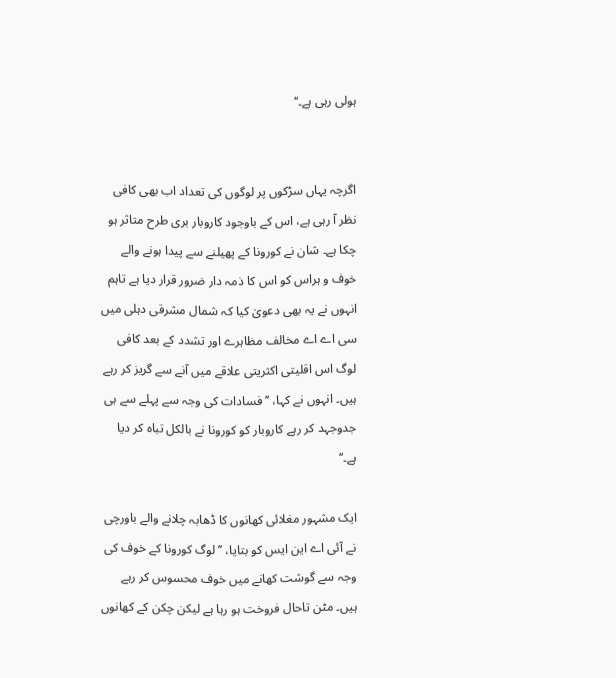ہولی رہی ہے۔‘‘


اگرچہ یہاں سڑکوں پر لوگوں کی تعداد اب بھی کافی نظر آ رہی ہے، اس کے باوجود کاروبار بری طرح متاثر ہو چکا ہے۔ شان نے کورونا کے پھیلنے سے پیدا ہونے والے خوف و ہراس کو اس کا ذمہ دار ضرور قرار دیا ہے تاہم انہوں نے یہ بھی دعویٰ کیا کہ شمال مشرقی دہلی میں سی اے اے مخالف مظاہرے اور تشدد کے بعد کافی لوگ اس اقلیتی اکثریتی علاقے میں آنے سے گریز کر رہے ہیں۔ انہوں نے کہا، ’’فسادات کی وجہ سے پہلے سے ہی جدوجہد کر رہے کاروبار کو کورونا نے بالکل تباہ کر دیا ہے۔‘‘

ایک مشہور مغلائی کھانوں کا ڈھابہ چلانے والے باورچی نے آئی اے این ایس کو بتایا، ’’لوگ کورونا کے خوف کی وجہ سے گوشت کھانے میں خوف محسوس کر رہے ہیں۔ مٹن تاحال فروخت ہو رہا ہے لیکن چکن کے کھانوں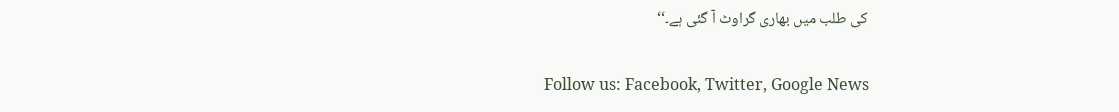کی طلب میں بھاری گراوٹ آ گئی ہے۔‘‘

Follow us: Facebook, Twitter, Google News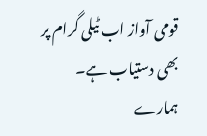قومی آواز اب ٹیلی گرام پر بھی دستیاب ہے۔ ہمارے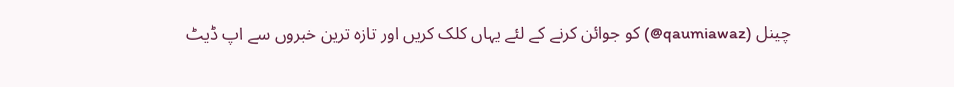چینل (qaumiawaz@) کو جوائن کرنے کے لئے یہاں کلک کریں اور تازہ ترین خبروں سے اپ ڈیٹ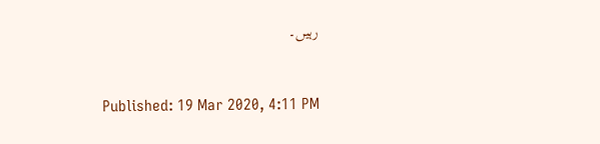رہیں۔


Published: 19 Mar 2020, 4:11 PM